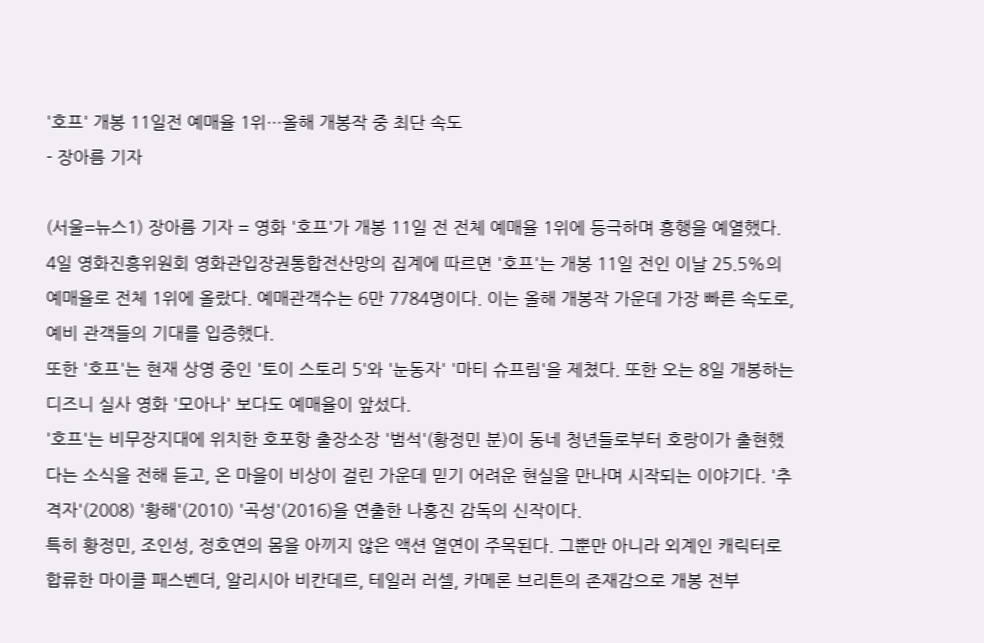'호프' 개봉 11일전 예매율 1위…올해 개봉작 중 최단 속도
- 장아름 기자

(서울=뉴스1) 장아름 기자 = 영화 '호프'가 개봉 11일 전 전체 예매율 1위에 등극하며 흥행을 예열했다.
4일 영화진흥위원회 영화관입장권통합전산망의 집계에 따르면 '호프'는 개봉 11일 전인 이날 25.5%의 예매율로 전체 1위에 올랐다. 예매관객수는 6만 7784명이다. 이는 올해 개봉작 가운데 가장 빠른 속도로, 예비 관객들의 기대를 입증했다.
또한 '호프'는 현재 상영 중인 '토이 스토리 5'와 '눈동자' '마티 슈프림'을 제쳤다. 또한 오는 8일 개봉하는 디즈니 실사 영화 '모아나' 보다도 예매율이 앞섰다.
'호프'는 비무장지대에 위치한 호포항 출장소장 '범석'(황정민 분)이 동네 청년들로부터 호랑이가 출현했다는 소식을 전해 듣고, 온 마을이 비상이 걸린 가운데 믿기 어려운 현실을 만나며 시작되는 이야기다. '추격자'(2008) '황해'(2010) '곡성'(2016)을 연출한 나홍진 감독의 신작이다.
특히 황정민, 조인성, 정호연의 몸을 아끼지 않은 액션 열연이 주목된다. 그뿐만 아니라 외계인 캐릭터로 합류한 마이클 패스벤더, 알리시아 비칸데르, 테일러 러셀, 카메론 브리튼의 존재감으로 개봉 전부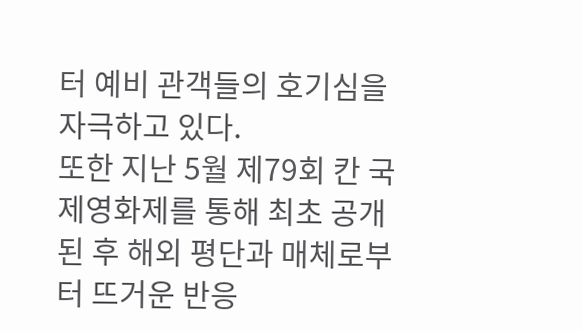터 예비 관객들의 호기심을 자극하고 있다.
또한 지난 5월 제79회 칸 국제영화제를 통해 최초 공개된 후 해외 평단과 매체로부터 뜨거운 반응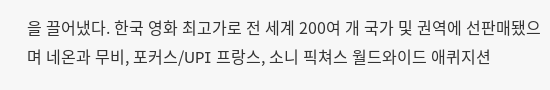을 끌어냈다. 한국 영화 최고가로 전 세계 200여 개 국가 및 권역에 선판매됐으며 네온과 무비, 포커스/UPI 프랑스, 소니 픽쳐스 월드와이드 애퀴지션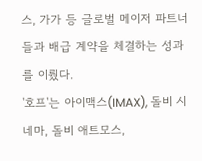스, 가가 등 글로벌 메이저 파트너들과 배급 계약을 체결하는 성과를 이뤘다.
'호프'는 아이맥스(IMAX), 돌비 시네마, 돌비 애트모스,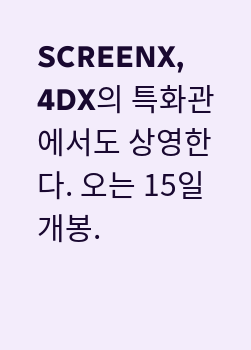SCREENX, 4DX의 특화관에서도 상영한다. 오는 15일 개봉.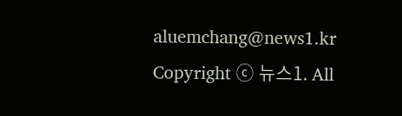aluemchang@news1.kr
Copyright ⓒ 뉴스1. All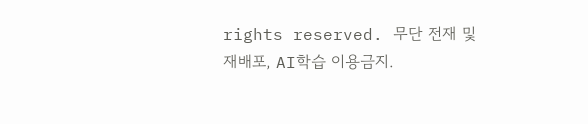rights reserved. 무단 전재 및 재배포, AI학습 이용금지.